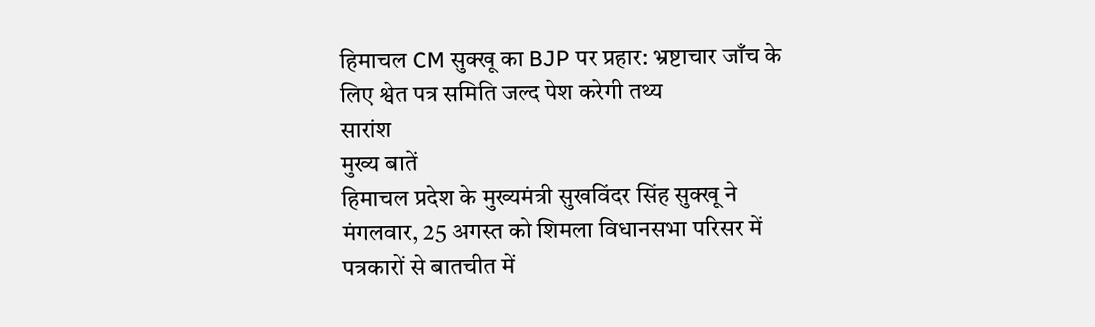हिमाचल CM सुक्खू का BJP पर प्रहार: भ्रष्टाचार जाँच के लिए श्वेत पत्र समिति जल्द पेश करेगी तथ्य
सारांश
मुख्य बातें
हिमाचल प्रदेश के मुख्यमंत्री सुखविंदर सिंह सुक्खू ने मंगलवार, 25 अगस्त को शिमला विधानसभा परिसर में पत्रकारों से बातचीत में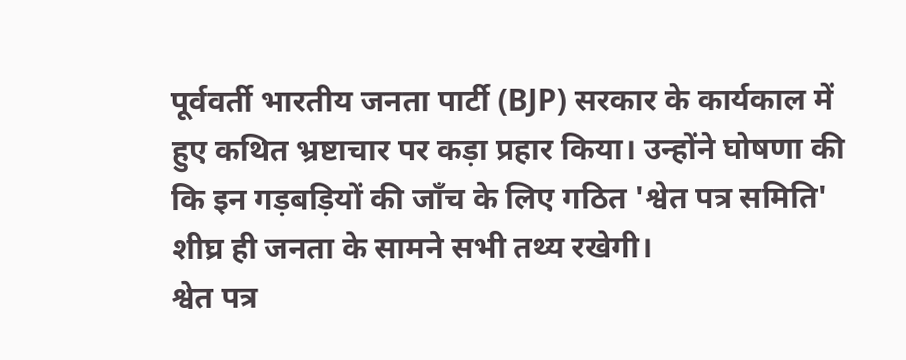पूर्ववर्ती भारतीय जनता पार्टी (BJP) सरकार के कार्यकाल में हुए कथित भ्रष्टाचार पर कड़ा प्रहार किया। उन्होंने घोषणा की कि इन गड़बड़ियों की जाँच के लिए गठित 'श्वेत पत्र समिति' शीघ्र ही जनता के सामने सभी तथ्य रखेगी।
श्वेत पत्र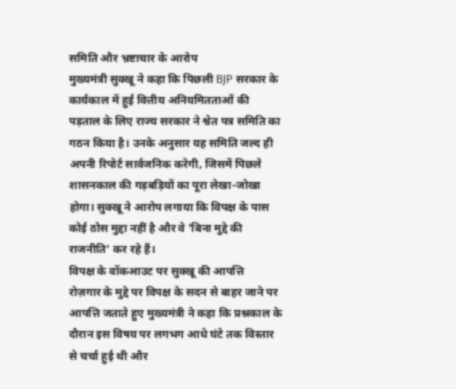समिति और भ्रष्टाचार के आरोप
मुख्यमंत्री सुक्खू ने कहा कि पिछली BJP सरकार के कार्यकाल में हुई वित्तीय अनियमितताओं की पड़ताल के लिए राज्य सरकार ने श्वेत पत्र समिति का गठन किया है। उनके अनुसार यह समिति जल्द ही अपनी रिपोर्ट सार्वजनिक करेगी, जिसमें पिछले शासनकाल की गड़बड़ियों का पूरा लेखा-जोखा होगा। सुक्खू ने आरोप लगाया कि विपक्ष के पास कोई ठोस मुद्दा नहीं है और वे 'बिना मुद्दे की राजनीति' कर रहे हैं।
विपक्ष के वॉकआउट पर सुक्खू की आपत्ति
रोज़गार के मुद्दे पर विपक्ष के सदन से बाहर जाने पर आपत्ति जताते हुए मुख्यमंत्री ने कहा कि प्रश्नकाल के दौरान इस विषय पर लगभग आधे घंटे तक विस्तार से चर्चा हुई थी और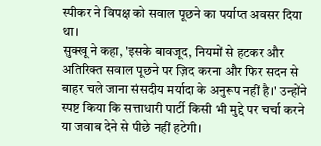स्पीकर ने विपक्ष को सवाल पूछने का पर्याप्त अवसर दिया था।
सुक्खू ने कहा, 'इसके बावजूद, नियमों से हटकर और अतिरिक्त सवाल पूछने पर ज़िद करना और फिर सदन से बाहर चले जाना संसदीय मर्यादा के अनुरूप नहीं है।' उन्होंने स्पष्ट किया कि सत्ताधारी पार्टी किसी भी मुद्दे पर चर्चा करने या जवाब देने से पीछे नहीं हटेगी।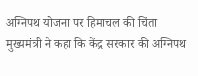अग्निपथ योजना पर हिमाचल की चिंता
मुख्यमंत्री ने कहा कि केंद्र सरकार की अग्निपथ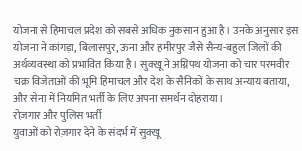योजना से हिमाचल प्रदेश को सबसे अधिक नुकसान हुआ है। उनके अनुसार इस योजना ने कांगड़ा, बिलासपुर, ऊना और हमीरपुर जैसे सैन्य-बहुल जिलों की अर्थव्यवस्था को प्रभावित किया है। सुक्खू ने अग्निपथ योजना को चार परमवीर चक्र विजेताओं की भूमि हिमाचल और देश के सैनिकों के साथ अन्याय बताया, और सेना में नियमित भर्ती के लिए अपना समर्थन दोहराया।
रोज़गार और पुलिस भर्ती
युवाओं को रोज़गार देने के संदर्भ में सुक्खू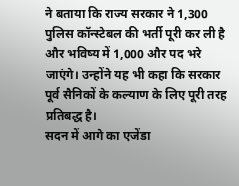ने बताया कि राज्य सरकार ने 1,300 पुलिस कॉन्स्टेबल की भर्ती पूरी कर ली है और भविष्य में 1,000 और पद भरे जाएंगे। उन्होंने यह भी कहा कि सरकार पूर्व सैनिकों के कल्याण के लिए पूरी तरह प्रतिबद्ध है।
सदन में आगे का एजेंडा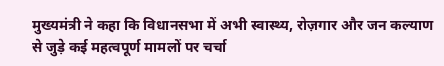मुख्यमंत्री ने कहा कि विधानसभा में अभी स्वास्थ्य, रोज़गार और जन कल्याण से जुड़े कई महत्वपूर्ण मामलों पर चर्चा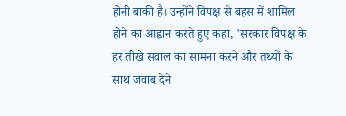होनी बाकी है। उन्होंने विपक्ष से बहस में शामिल होने का आह्वान करते हुए कहा, 'सरकार विपक्ष के हर तीखे सवाल का सामना करने और तथ्यों के साथ जवाब देने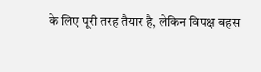के लिए पूरी तरह तैयार है, लेकिन विपक्ष बहस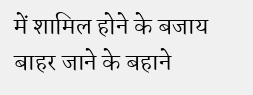में शामिल होने के बजाय बाहर जाने के बहाने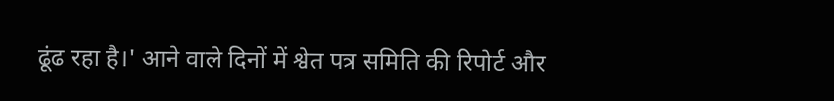ढूंढ रहा है।' आने वाले दिनों में श्वेत पत्र समिति की रिपोर्ट और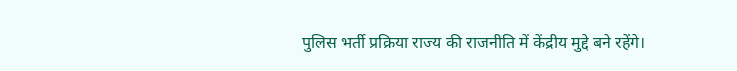पुलिस भर्ती प्रक्रिया राज्य की राजनीति में केंद्रीय मुद्दे बने रहेंगे।